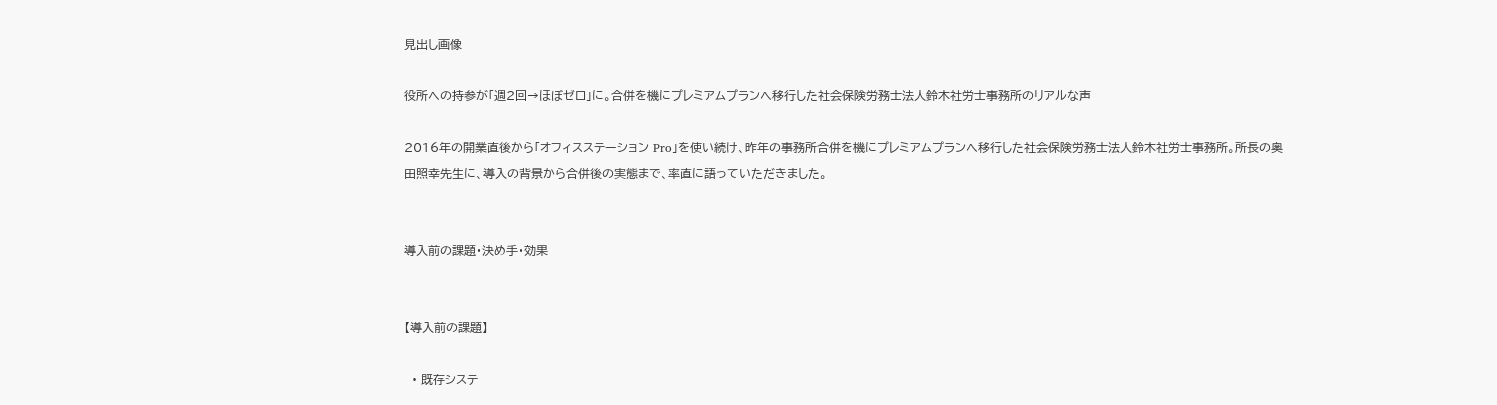見出し画像

役所への持参が「週2回→ほぼゼロ」に。合併を機にプレミアムプランへ移行した社会保険労務士法人鈴木社労士事務所のリアルな声

2016年の開業直後から「オフィスステーション Pro」を使い続け、昨年の事務所合併を機にプレミアムプランへ移行した社会保険労務士法人鈴木社労士事務所。所長の奥田照幸先生に、導入の背景から合併後の実態まで、率直に語っていただきました。


導入前の課題・決め手・効果


【導入前の課題】

  • 既存システ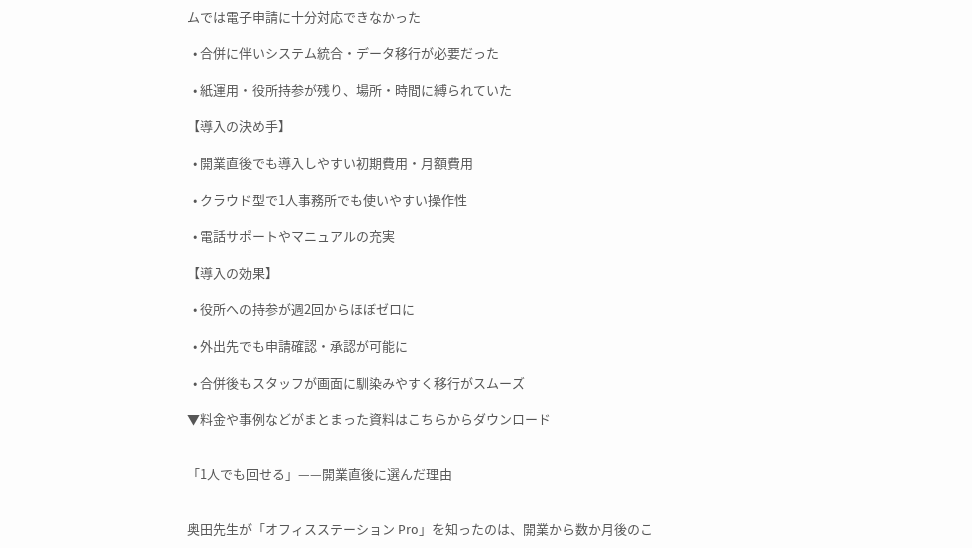ムでは電子申請に十分対応できなかった

  • 合併に伴いシステム統合・データ移行が必要だった

  • 紙運用・役所持参が残り、場所・時間に縛られていた

【導入の決め手】

  • 開業直後でも導入しやすい初期費用・月額費用

  • クラウド型で1人事務所でも使いやすい操作性

  • 電話サポートやマニュアルの充実

【導入の効果】

  • 役所への持参が週2回からほぼゼロに

  • 外出先でも申請確認・承認が可能に

  • 合併後もスタッフが画面に馴染みやすく移行がスムーズ

▼料金や事例などがまとまった資料はこちらからダウンロード


「1人でも回せる」——開業直後に選んだ理由


奥田先生が「オフィスステーション Pro」を知ったのは、開業から数か月後のこ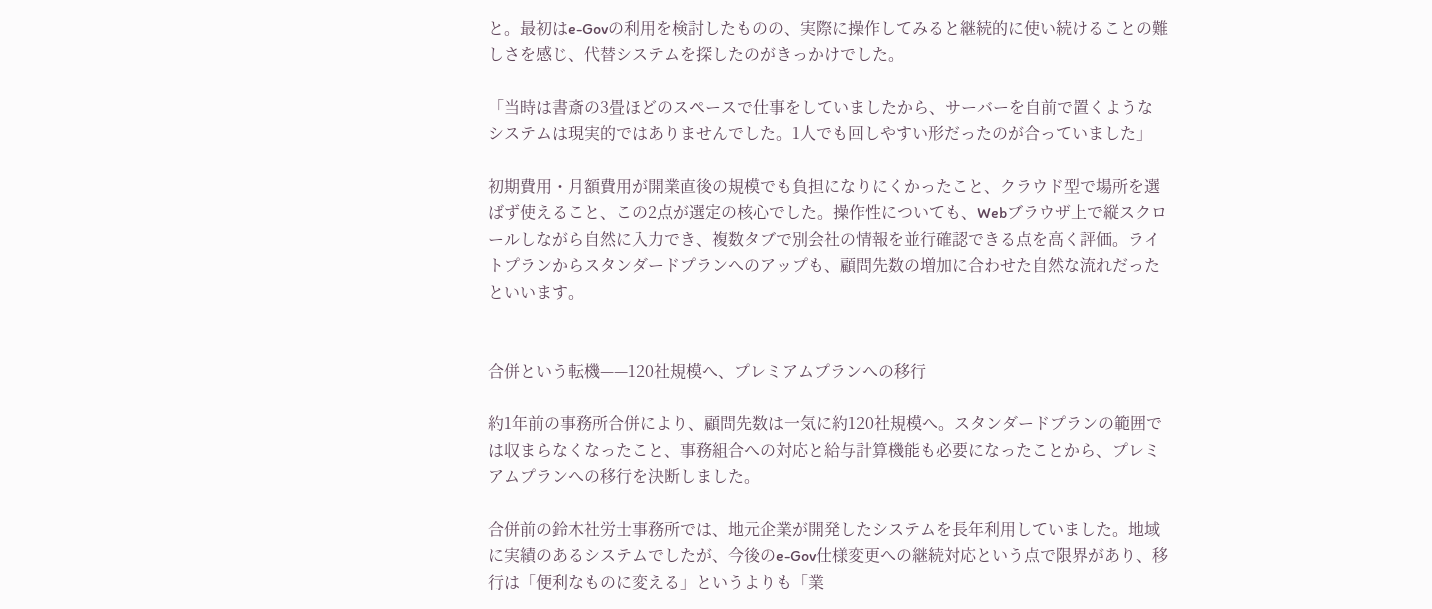と。最初はe-Govの利用を検討したものの、実際に操作してみると継続的に使い続けることの難しさを感じ、代替システムを探したのがきっかけでした。

「当時は書斎の3畳ほどのスペースで仕事をしていましたから、サーバーを自前で置くようなシステムは現実的ではありませんでした。1人でも回しやすい形だったのが合っていました」

初期費用・月額費用が開業直後の規模でも負担になりにくかったこと、クラウド型で場所を選ばず使えること、この2点が選定の核心でした。操作性についても、Webブラウザ上で縦スクロールしながら自然に入力でき、複数タブで別会社の情報を並行確認できる点を高く評価。ライトプランからスタンダードプランへのアップも、顧問先数の増加に合わせた自然な流れだったといいます。


合併という転機——120社規模へ、プレミアムプランへの移行

約1年前の事務所合併により、顧問先数は一気に約120社規模へ。スタンダードプランの範囲では収まらなくなったこと、事務組合への対応と給与計算機能も必要になったことから、プレミアムプランへの移行を決断しました。

合併前の鈴木社労士事務所では、地元企業が開発したシステムを長年利用していました。地域に実績のあるシステムでしたが、今後のe-Gov仕様変更への継続対応という点で限界があり、移行は「便利なものに変える」というよりも「業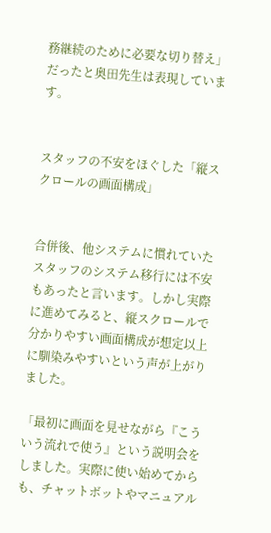務継続のために必要な切り替え」だったと奥田先生は表現しています。


スタッフの不安をほぐした「縦スクロールの画面構成」


合併後、他システムに慣れていたスタッフのシステム移行には不安もあったと言います。しかし実際に進めてみると、縦スクロールで分かりやすい画面構成が想定以上に馴染みやすいという声が上がりました。

「最初に画面を見せながら『こういう流れで使う』という説明会をしました。実際に使い始めてからも、チャットボットやマニュアル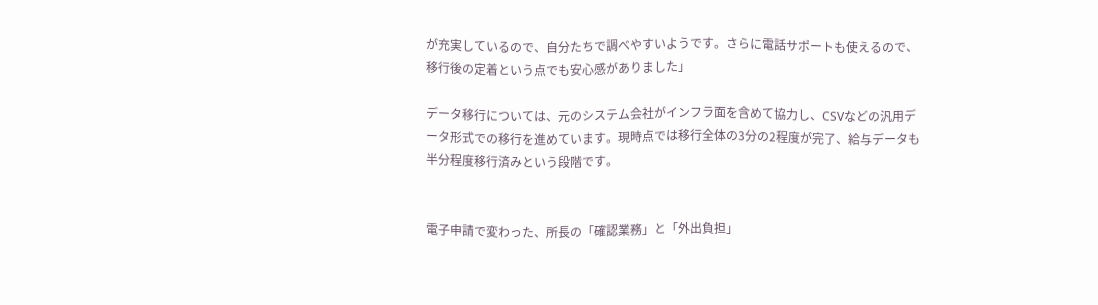が充実しているので、自分たちで調べやすいようです。さらに電話サポートも使えるので、移行後の定着という点でも安心感がありました」

データ移行については、元のシステム会社がインフラ面を含めて協力し、CSVなどの汎用データ形式での移行を進めています。現時点では移行全体の3分の2程度が完了、給与データも半分程度移行済みという段階です。


電子申請で変わった、所長の「確認業務」と「外出負担」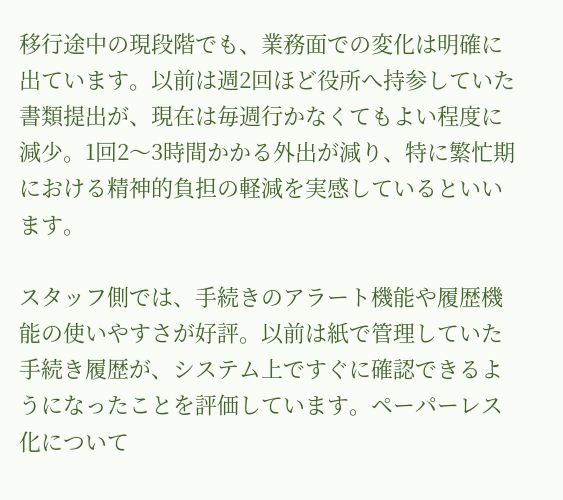移行途中の現段階でも、業務面での変化は明確に出ています。以前は週2回ほど役所へ持参していた書類提出が、現在は毎週行かなくてもよい程度に減少。1回2〜3時間かかる外出が減り、特に繁忙期における精神的負担の軽減を実感しているといいます。

スタッフ側では、手続きのアラート機能や履歴機能の使いやすさが好評。以前は紙で管理していた手続き履歴が、システム上ですぐに確認できるようになったことを評価しています。ペーパーレス化について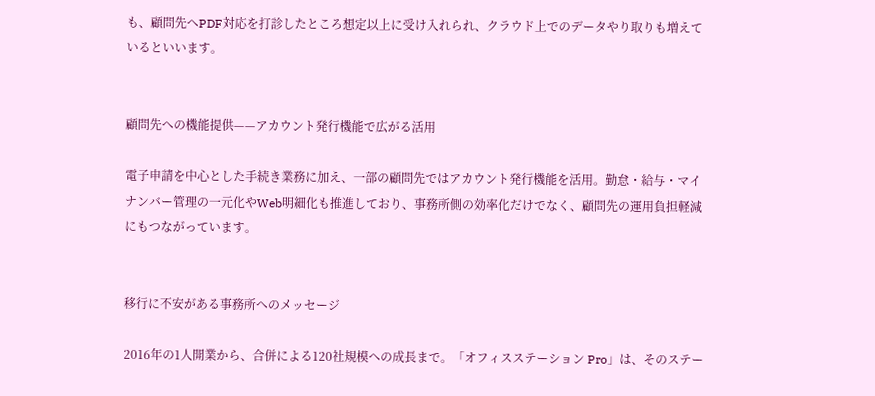も、顧問先へPDF対応を打診したところ想定以上に受け入れられ、クラウド上でのデータやり取りも増えているといいます。


顧問先への機能提供——アカウント発行機能で広がる活用

電子申請を中心とした手続き業務に加え、一部の顧問先ではアカウント発行機能を活用。勤怠・給与・マイナンバー管理の一元化やWeb明細化も推進しており、事務所側の効率化だけでなく、顧問先の運用負担軽減にもつながっています。


移行に不安がある事務所へのメッセージ

2016年の1人開業から、合併による120社規模への成長まで。「オフィスステーション Pro」は、そのステー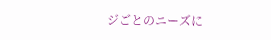ジごとのニーズに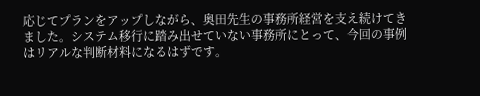応じてプランをアップしながら、奥田先生の事務所経営を支え続けてきました。システム移行に踏み出せていない事務所にとって、今回の事例はリアルな判断材料になるはずです。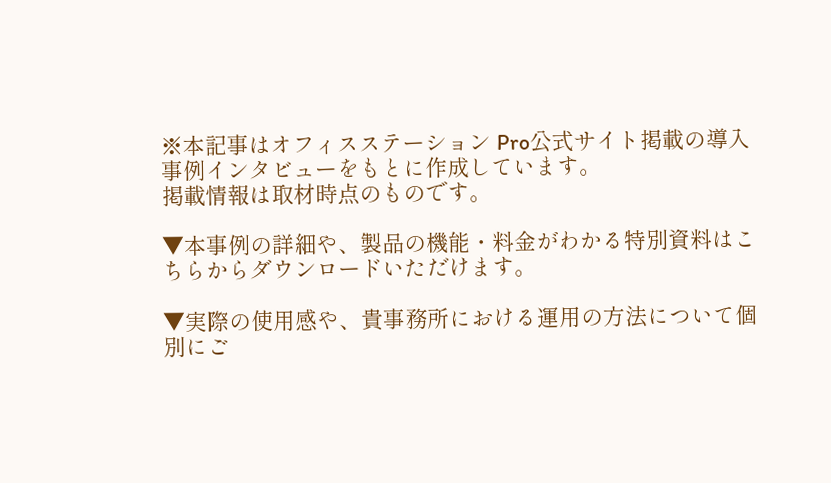※本記事はオフィスステーション Pro公式サイト掲載の導入事例インタビューをもとに作成しています。
掲載情報は取材時点のものです。

▼本事例の詳細や、製品の機能・料金がわかる特別資料はこちらからダウンロードいただけます。

▼実際の使用感や、貴事務所における運用の方法について個別にご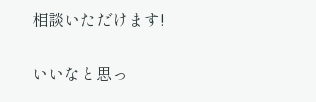相談いただけます!


いいなと思っ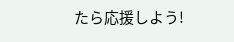たら応援しよう!